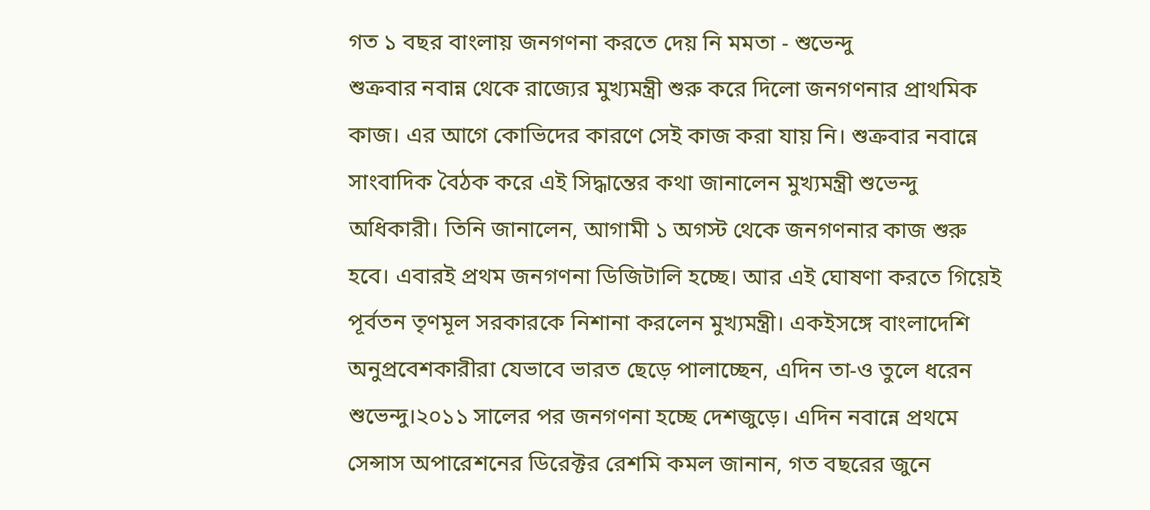গত ১ বছর বাংলায় জনগণনা করতে দেয় নি মমতা - শুভেন্দু
শুক্রবার নবান্ন থেকে রাজ্যের মুখ্যমন্ত্রী শুরু করে দিলো জনগণনার প্রাথমিক কাজ। এর আগে কোভিদের কারণে সেই কাজ করা যায় নি। শুক্রবার নবান্নে সাংবাদিক বৈঠক করে এই সিদ্ধান্তের কথা জানালেন মুখ্যমন্ত্রী শুভেন্দু অধিকারী। তিনি জানালেন, আগামী ১ অগস্ট থেকে জনগণনার কাজ শুরু হবে। এবারই প্রথম জনগণনা ডিজিটালি হচ্ছে। আর এই ঘোষণা করতে গিয়েই পূর্বতন তৃণমূল সরকারকে নিশানা করলেন মুখ্যমন্ত্রী। একইসঙ্গে বাংলাদেশি অনুপ্রবেশকারীরা যেভাবে ভারত ছেড়ে পালাচ্ছেন, এদিন তা-ও তুলে ধরেন শুভেন্দু।২০১১ সালের পর জনগণনা হচ্ছে দেশজুড়ে। এদিন নবান্নে প্রথমে সেন্সাস অপারেশনের ডিরেক্টর রেশমি কমল জানান, গত বছরের জুনে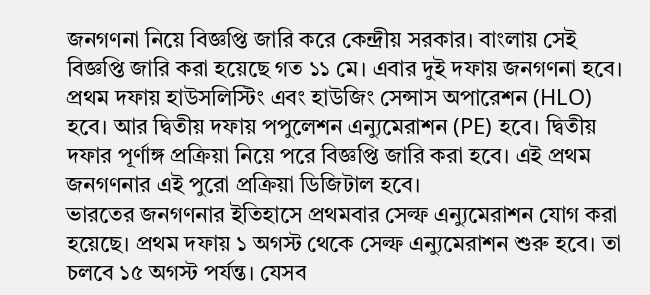জনগণনা নিয়ে বিজ্ঞপ্তি জারি করে কেন্দ্রীয় সরকার। বাংলায় সেই বিজ্ঞপ্তি জারি করা হয়েছে গত ১১ মে। এবার দুই দফায় জনগণনা হবে। প্রথম দফায় হাউসলিস্টিং এবং হাউজিং সেন্সাস অপারেশন (HLO) হবে। আর দ্বিতীয় দফায় পপুলেশন এন্যুমেরাশন (PE) হবে। দ্বিতীয় দফার পূর্ণাঙ্গ প্রক্রিয়া নিয়ে পরে বিজ্ঞপ্তি জারি করা হবে। এই প্রথম জনগণনার এই পুরো প্রক্রিয়া ডিজিটাল হবে।
ভারতের জনগণনার ইতিহাসে প্রথমবার সেল্ফ এন্যুমেরাশন যোগ করা হয়েছে। প্রথম দফায় ১ অগস্ট থেকে সেল্ফ এন্যুমেরাশন শুরু হবে। তা চলবে ১৫ অগস্ট পর্যন্ত। যেসব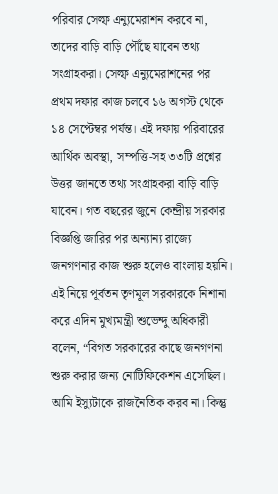পরিবার সেল্ফ এন্যুমেরাশন করবে না, তাদের বাড়ি বাড়ি পৌঁছে যাবেন তথ্য সংগ্রাহকরা। সেল্ফ এন্যুমেরাশনের পর প্রথম দফার কাজ চলবে ১৬ অগস্ট থেকে ১৪ সেপ্টেম্বর পর্যন্ত। এই দফায় পরিবারের আর্থিক অবস্থা, সম্পত্তি-সহ ৩৩টি প্রশ্নের উত্তর জানতে তথ্য সংগ্রাহকরা বাড়ি বাড়ি যাবেন। গত বছরের জুনে কেন্দ্রীয় সরকার বিজ্ঞপ্তি জারির পর অন্যান্য রাজ্যে জনগণনার কাজ শুরু হলেও বাংলায় হয়নি। এই নিয়ে পূর্বতন তৃণমূল সরকারকে নিশানা করে এদিন মুখ্যমন্ত্রী শুভেন্দু অধিকারী বলেন, “বিগত সরকারের কাছে জনগণনা শুরু করার জন্য নোটিফিকেশন এসেছিল। আমি ইস্যুটাকে রাজনৈতিক করব না। কিন্তু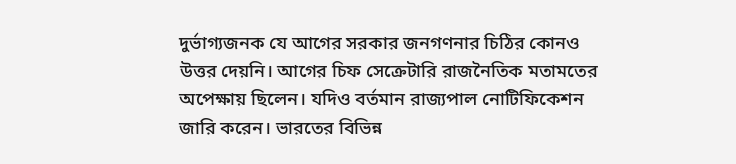দুর্ভাগ্যজনক যে আগের সরকার জনগণনার চিঠির কোনও উত্তর দেয়নি। আগের চিফ সেক্রেটারি রাজনৈতিক মতামতের অপেক্ষায় ছিলেন। যদিও বর্তমান রাজ্যপাল নোটিফিকেশন জারি করেন। ভারতের বিভিন্ন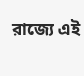রাজ্যে এই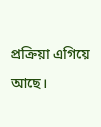প্রক্রিয়া এগিয়ে আছে।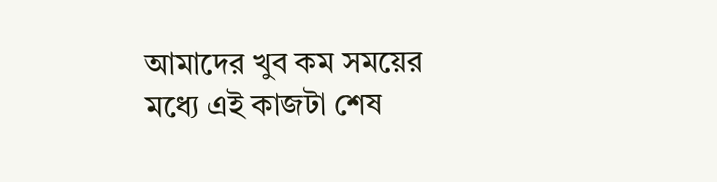আমাদের খুব কম সময়ের মধ্যে এই কাজটা শেষ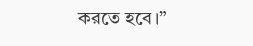করতে হবে।”